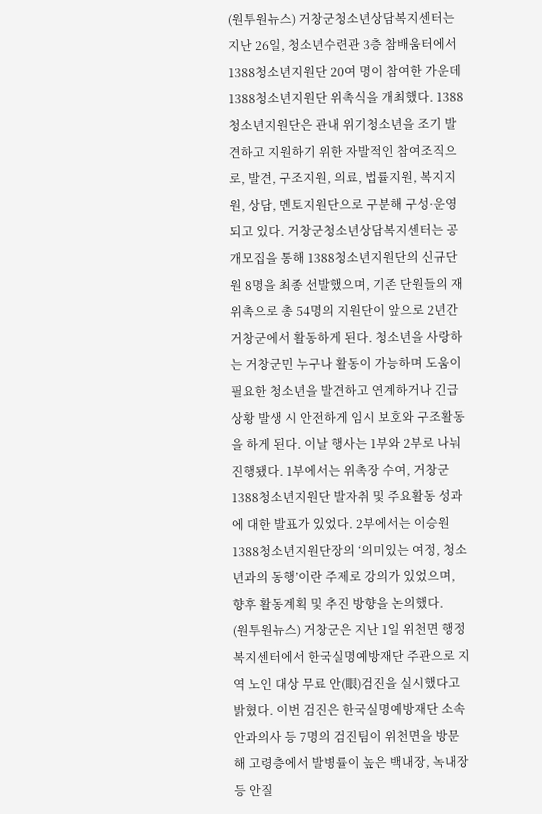(원투원뉴스) 거창군청소년상담복지센터는 지난 26일, 청소년수련관 3층 참배움터에서 1388청소년지원단 20여 명이 참여한 가운데 1388청소년지원단 위촉식을 개최했다. 1388청소년지원단은 관내 위기청소년을 조기 발견하고 지원하기 위한 자발적인 참여조직으로, 발견, 구조지원, 의료, 법률지원, 복지지원, 상담, 멘토지원단으로 구분해 구성·운영되고 있다. 거창군청소년상담복지센터는 공개모집을 통해 1388청소년지원단의 신규단원 8명을 최종 선발했으며, 기존 단원들의 재위촉으로 총 54명의 지원단이 앞으로 2년간 거창군에서 활동하게 된다. 청소년을 사랑하는 거창군민 누구나 활동이 가능하며 도움이 필요한 청소년을 발견하고 연계하거나 긴급상황 발생 시 안전하게 임시 보호와 구조활동을 하게 된다. 이날 행사는 1부와 2부로 나눠 진행됐다. 1부에서는 위촉장 수여, 거창군 1388청소년지원단 발자취 및 주요활동 성과에 대한 발표가 있었다. 2부에서는 이승원 1388청소년지원단장의 ‘의미있는 여정, 청소년과의 동행’이란 주제로 강의가 있었으며, 향후 활동계획 및 추진 방향을 논의했다.
(원투원뉴스) 거창군은 지난 1일 위천면 행정복지센터에서 한국실명예방재단 주관으로 지역 노인 대상 무료 안(眼)검진을 실시했다고 밝혔다. 이번 검진은 한국실명예방재단 소속 안과의사 등 7명의 검진팀이 위천면을 방문해 고령층에서 발병률이 높은 백내장, 녹내장 등 안질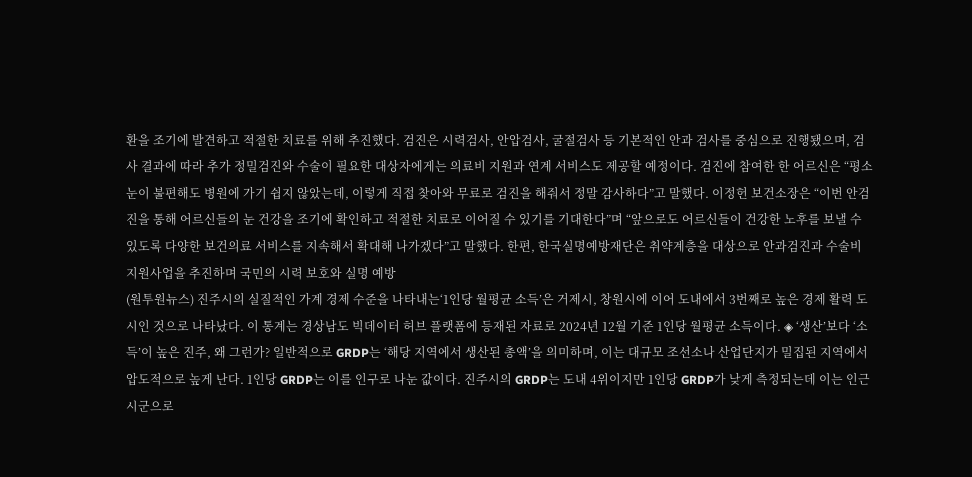환을 조기에 발견하고 적절한 치료를 위해 추진했다. 검진은 시력검사, 안압검사, 굴절검사 등 기본적인 안과 검사를 중심으로 진행됐으며, 검사 결과에 따라 추가 정밀검진와 수술이 필요한 대상자에게는 의료비 지원과 연계 서비스도 제공할 예정이다. 검진에 참여한 한 어르신은 “평소 눈이 불편해도 병원에 가기 쉽지 않았는데, 이렇게 직접 찾아와 무료로 검진을 해줘서 정말 감사하다”고 말했다. 이정헌 보건소장은 “이번 안검진을 통해 어르신들의 눈 건강을 조기에 확인하고 적절한 치료로 이어질 수 있기를 기대한다”며 “앞으로도 어르신들이 건강한 노후를 보낼 수 있도록 다양한 보건의료 서비스를 지속해서 확대해 나가겠다”고 말했다. 한편, 한국실명예방재단은 취약계층을 대상으로 안과검진과 수술비 지원사업을 추진하며 국민의 시력 보호와 실명 예방
(원투원뉴스) 진주시의 실질적인 가계 경제 수준을 나타내는‘1인당 월평균 소득’은 거제시, 창원시에 이어 도내에서 3번째로 높은 경제 활력 도시인 것으로 나타났다. 이 통계는 경상남도 빅데이터 허브 플랫폼에 등재된 자료로 2024년 12월 기준 1인당 월평균 소득이다. ◈ ‘생산’보다 ‘소득’이 높은 진주, 왜 그런가? 일반적으로 GRDP는 ‘해당 지역에서 생산된 총액’을 의미하며, 이는 대규모 조선소나 산업단지가 밀집된 지역에서 압도적으로 높게 난다. 1인당 GRDP는 이를 인구로 나눈 값이다. 진주시의 GRDP는 도내 4위이지만 1인당 GRDP가 낮게 측정되는데 이는 인근 시군으로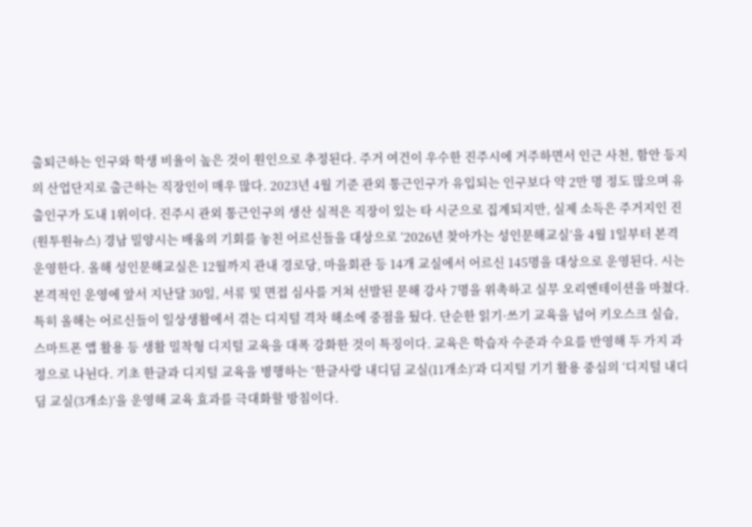출퇴근하는 인구와 학생 비율이 높은 것이 원인으로 추정된다. 주거 여건이 우수한 진주시에 거주하면서 인근 사천, 함안 등지의 산업단지로 출근하는 직장인이 매우 많다. 2023년 4월 기준 관외 통근인구가 유입되는 인구보다 약 2만 명 정도 많으며 유출인구가 도내 1위이다. 진주시 관외 통근인구의 생산 실적은 직장이 있는 타 시군으로 집계되지만, 실제 소득은 주거지인 진
(원투원뉴스) 경남 밀양시는 배움의 기회를 놓친 어르신들을 대상으로 ‘2026년 찾아가는 성인문해교실’을 4월 1일부터 본격 운영한다. 올해 성인문해교실은 12월까지 관내 경로당, 마을회관 등 14개 교실에서 어르신 145명을 대상으로 운영된다. 시는 본격적인 운영에 앞서 지난달 30일, 서류 및 면접 심사를 거쳐 선발된 문해 강사 7명을 위촉하고 실무 오리엔테이션을 마쳤다. 특히 올해는 어르신들이 일상생활에서 겪는 디지털 격차 해소에 중점을 뒀다. 단순한 읽기·쓰기 교육을 넘어 키오스크 실습, 스마트폰 앱 활용 등 생활 밀착형 디지털 교육을 대폭 강화한 것이 특징이다. 교육은 학습자 수준과 수요를 반영해 두 가지 과정으로 나뉜다. 기초 한글과 디지털 교육을 병행하는 ‘한글사랑 내디딤 교실(11개소)’과 디지털 기기 활용 중심의 ‘디지털 내디딤 교실(3개소)’을 운영해 교육 효과를 극대화할 방침이다.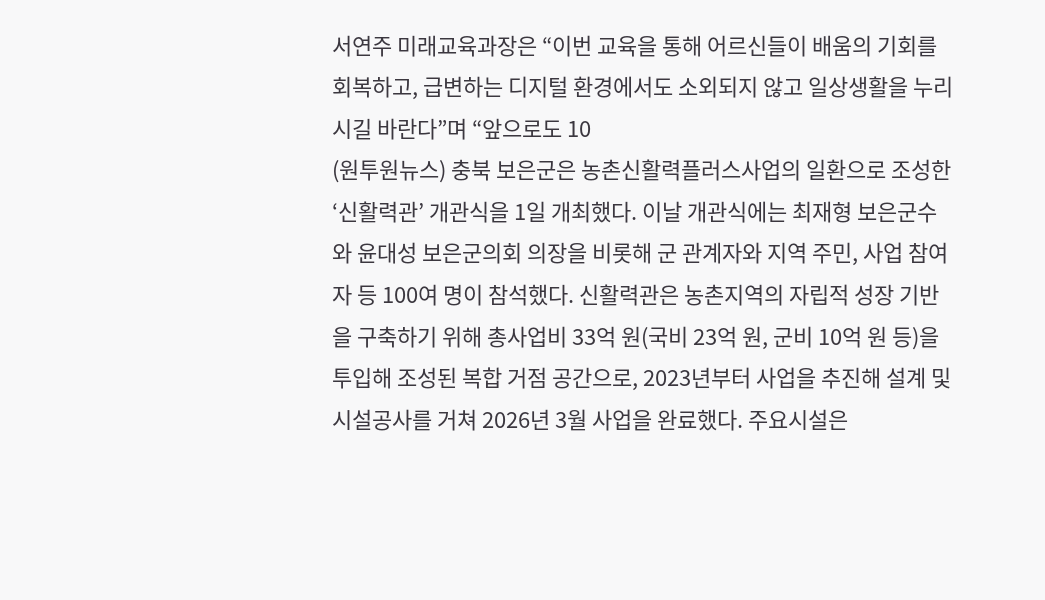서연주 미래교육과장은 “이번 교육을 통해 어르신들이 배움의 기회를 회복하고, 급변하는 디지털 환경에서도 소외되지 않고 일상생활을 누리시길 바란다”며 “앞으로도 10
(원투원뉴스) 충북 보은군은 농촌신활력플러스사업의 일환으로 조성한 ‘신활력관’ 개관식을 1일 개최했다. 이날 개관식에는 최재형 보은군수와 윤대성 보은군의회 의장을 비롯해 군 관계자와 지역 주민, 사업 참여자 등 100여 명이 참석했다. 신활력관은 농촌지역의 자립적 성장 기반을 구축하기 위해 총사업비 33억 원(국비 23억 원, 군비 10억 원 등)을 투입해 조성된 복합 거점 공간으로, 2023년부터 사업을 추진해 설계 및 시설공사를 거쳐 2026년 3월 사업을 완료했다. 주요시설은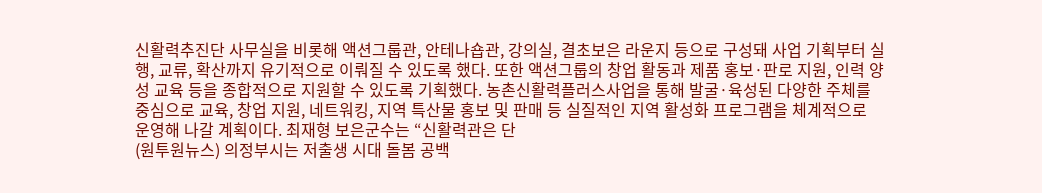신활력추진단 사무실을 비롯해 액션그룹관, 안테나숍관, 강의실, 결초보은 라운지 등으로 구성돼 사업 기획부터 실행, 교류, 확산까지 유기적으로 이뤄질 수 있도록 했다. 또한 액션그룹의 창업 활동과 제품 홍보·판로 지원, 인력 양성 교육 등을 종합적으로 지원할 수 있도록 기획했다. 농촌신활력플러스사업을 통해 발굴·육성된 다양한 주체를 중심으로 교육, 창업 지원, 네트워킹, 지역 특산물 홍보 및 판매 등 실질적인 지역 활성화 프로그램을 체계적으로 운영해 나갈 계획이다. 최재형 보은군수는 “신활력관은 단
(원투원뉴스) 의정부시는 저출생 시대 돌봄 공백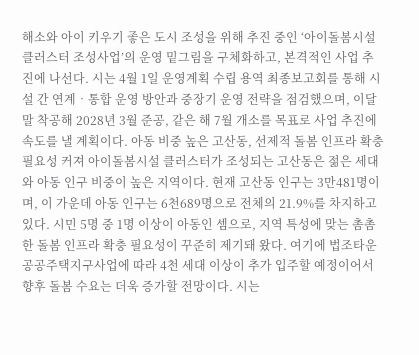해소와 아이 키우기 좋은 도시 조성을 위해 추진 중인 ‘아이돌봄시설 클러스터 조성사업’의 운영 밑그림을 구체화하고, 본격적인 사업 추진에 나선다. 시는 4월 1일 운영계획 수립 용역 최종보고회를 통해 시설 간 연계‧통합 운영 방안과 중장기 운영 전략을 점검했으며, 이달 말 착공해 2028년 3월 준공, 같은 해 7월 개소를 목표로 사업 추진에 속도를 낼 계획이다. 아동 비중 높은 고산동, 선제적 돌봄 인프라 확충 필요성 커져 아이돌봄시설 클러스터가 조성되는 고산동은 젊은 세대와 아동 인구 비중이 높은 지역이다. 현재 고산동 인구는 3만481명이며, 이 가운데 아동 인구는 6천689명으로 전체의 21.9%를 차지하고 있다. 시민 5명 중 1명 이상이 아동인 셈으로, 지역 특성에 맞는 촘촘한 돌봄 인프라 확충 필요성이 꾸준히 제기돼 왔다. 여기에 법조타운 공공주택지구사업에 따라 4천 세대 이상이 추가 입주할 예정이어서 향후 돌봄 수요는 더욱 증가할 전망이다. 시는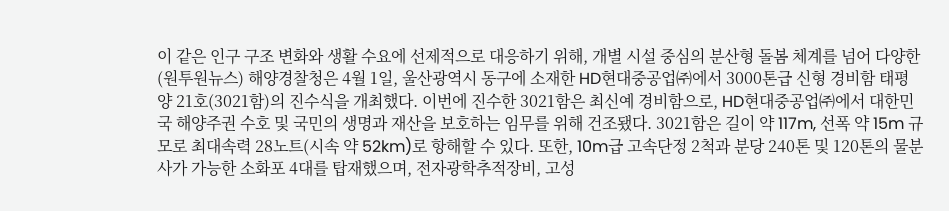이 같은 인구 구조 변화와 생활 수요에 선제적으로 대응하기 위해, 개별 시설 중심의 분산형 돌봄 체계를 넘어 다양한
(원투원뉴스) 해양경찰청은 4월 1일, 울산광역시 동구에 소재한 HD현대중공업㈜에서 3000톤급 신형 경비함 태평양 21호(3021함)의 진수식을 개최했다. 이번에 진수한 3021함은 최신예 경비함으로, HD현대중공업㈜에서 대한민국 해양주권 수호 및 국민의 생명과 재산을 보호하는 임무를 위해 건조됐다. 3021함은 길이 약 117m, 선폭 약 15m 규모로 최대속력 28노트(시속 약 52km)로 항해할 수 있다. 또한, 10m급 고속단정 2척과 분당 240톤 및 120톤의 물분사가 가능한 소화포 4대를 탑재했으며, 전자광학추적장비, 고성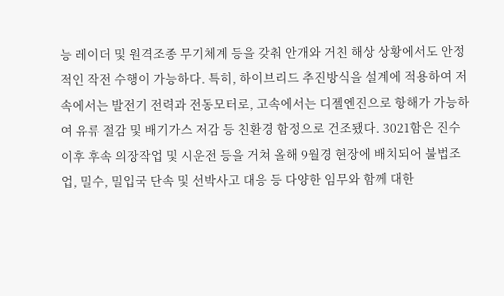능 레이더 및 원격조종 무기체계 등을 갖춰 안개와 거친 해상 상황에서도 안정적인 작전 수행이 가능하다. 특히, 하이브리드 추진방식을 설계에 적용하여 저속에서는 발전기 전력과 전동모터로, 고속에서는 디젤엔진으로 항해가 가능하여 유류 절감 및 배기가스 저감 등 친환경 함정으로 건조됐다. 3021함은 진수 이후 후속 의장작업 및 시운전 등을 거쳐 올해 9월경 현장에 배치되어 불법조업, 밀수, 밀입국 단속 및 선박사고 대응 등 다양한 임무와 함께 대한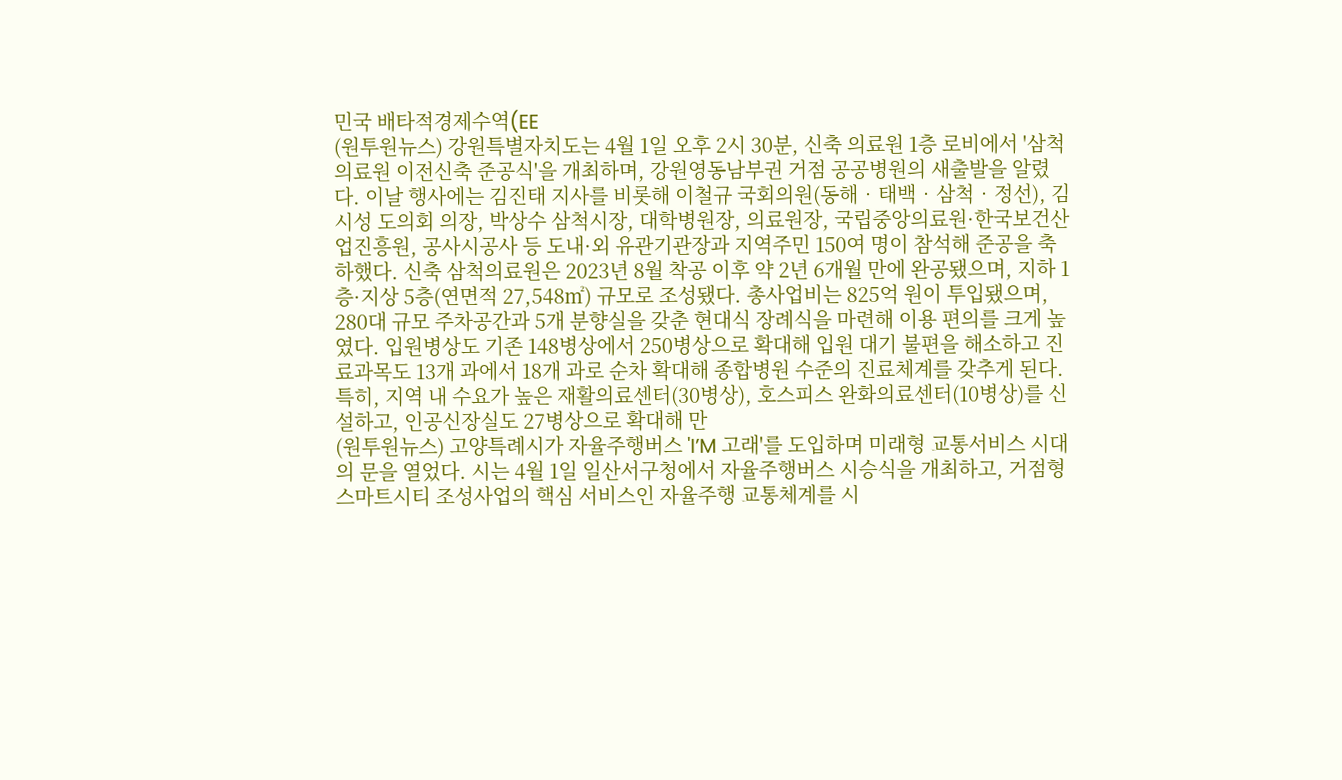민국 배타적경제수역(EE
(원투원뉴스) 강원특별자치도는 4월 1일 오후 2시 30분, 신축 의료원 1층 로비에서 '삼척의료원 이전신축 준공식'을 개최하며, 강원영동남부권 거점 공공병원의 새출발을 알렸다. 이날 행사에는 김진태 지사를 비롯해 이철규 국회의원(동해‧태백‧삼척‧정선), 김시성 도의회 의장, 박상수 삼척시장, 대학병원장, 의료원장, 국립중앙의료원·한국보건산업진흥원, 공사시공사 등 도내·외 유관기관장과 지역주민 150여 명이 참석해 준공을 축하했다. 신축 삼척의료원은 2023년 8월 착공 이후 약 2년 6개월 만에 완공됐으며, 지하 1층·지상 5층(연면적 27,548㎡) 규모로 조성됐다. 총사업비는 825억 원이 투입됐으며, 280대 규모 주차공간과 5개 분향실을 갖춘 현대식 장례식을 마련해 이용 편의를 크게 높였다. 입원병상도 기존 148병상에서 250병상으로 확대해 입원 대기 불편을 해소하고 진료과목도 13개 과에서 18개 과로 순차 확대해 종합병원 수준의 진료체계를 갖추게 된다. 특히, 지역 내 수요가 높은 재활의료센터(30병상), 호스피스 완화의료센터(10병상)를 신설하고, 인공신장실도 27병상으로 확대해 만
(원투원뉴스) 고양특례시가 자율주행버스 'I’M 고래'를 도입하며 미래형 교통서비스 시대의 문을 열었다. 시는 4월 1일 일산서구청에서 자율주행버스 시승식을 개최하고, 거점형 스마트시티 조성사업의 핵심 서비스인 자율주행 교통체계를 시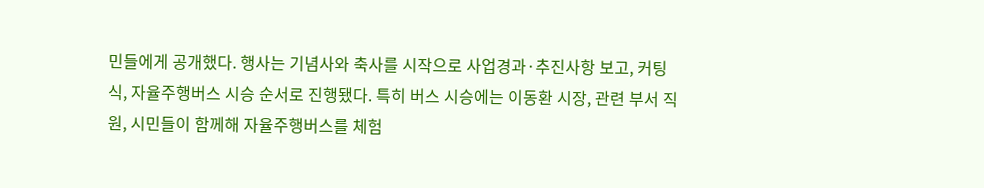민들에게 공개했다. 행사는 기념사와 축사를 시작으로 사업경과·추진사항 보고, 커팅식, 자율주행버스 시승 순서로 진행됐다. 특히 버스 시승에는 이동환 시장, 관련 부서 직원, 시민들이 함께해 자율주행버스를 체험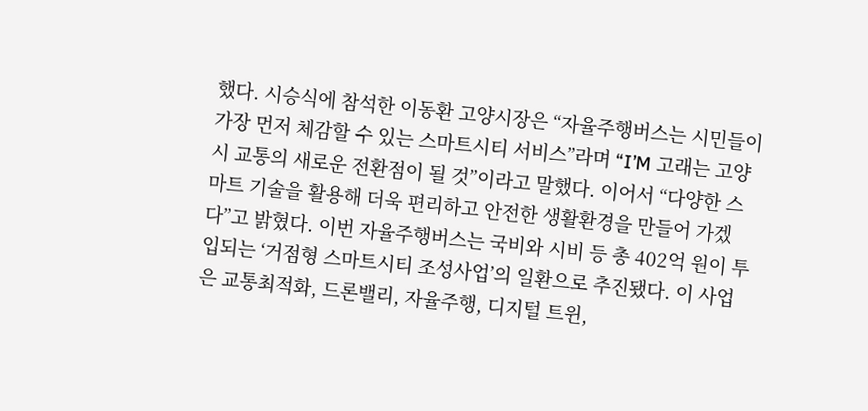했다. 시승식에 참석한 이동환 고양시장은 “자율주행버스는 시민들이 가장 먼저 체감할 수 있는 스마트시티 서비스”라며 “I’M 고래는 고양시 교통의 새로운 전환점이 될 것”이라고 말했다. 이어서 “다양한 스마트 기술을 활용해 더욱 편리하고 안전한 생활환경을 만들어 가겠다”고 밝혔다. 이번 자율주행버스는 국비와 시비 등 총 402억 원이 투입되는 ‘거점형 스마트시티 조성사업’의 일환으로 추진됐다. 이 사업은 교통최적화, 드론밸리, 자율주행, 디지털 트윈,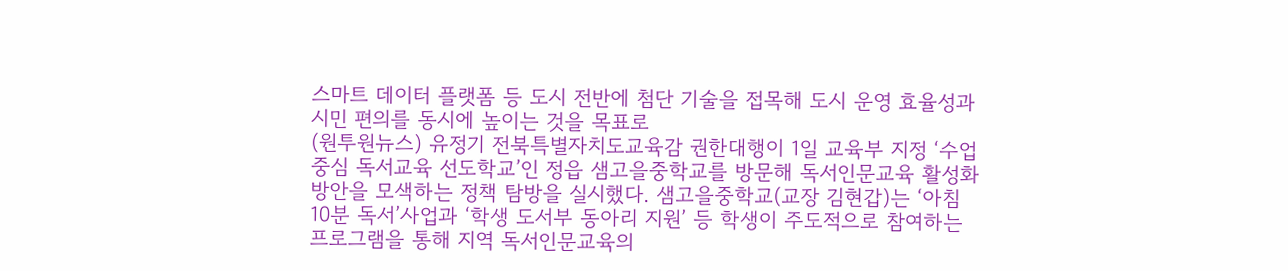스마트 데이터 플랫폼 등 도시 전반에 첨단 기술을 접목해 도시 운영 효율성과 시민 편의를 동시에 높이는 것을 목표로
(원투원뉴스) 유정기 전북특별자치도교육감 권한대행이 1일 교육부 지정 ‘수업 중심 독서교육 선도학교’인 정읍 샘고을중학교를 방문해 독서인문교육 활성화 방안을 모색하는 정책 탐방을 실시했다. 샘고을중학교(교장 김현갑)는 ‘아침 10분 독서’사업과 ‘학생 도서부 동아리 지원’ 등 학생이 주도적으로 참여하는 프로그램을 통해 지역 독서인문교육의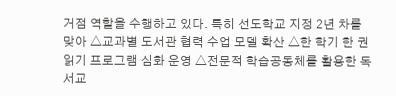거점 역할을 수행하고 있다. 특히 선도학교 지정 2년 차를 맞아 △교과별 도서관 협력 수업 모델 확산 △한 학기 한 권 읽기 프로그램 심화 운영 △전문적 학습공동체를 활용한 독서교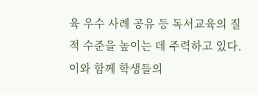육 우수 사례 공유 등 독서교육의 질적 수준을 높이는 데 주력하고 있다. 이와 함께 학생들의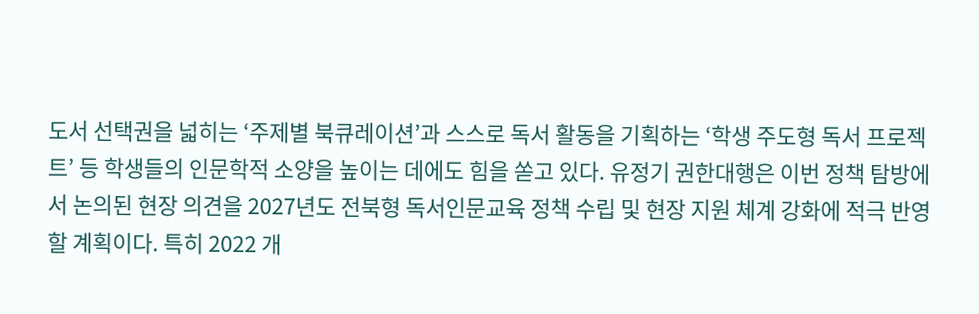도서 선택권을 넓히는 ‘주제별 북큐레이션’과 스스로 독서 활동을 기획하는 ‘학생 주도형 독서 프로젝트’ 등 학생들의 인문학적 소양을 높이는 데에도 힘을 쏟고 있다. 유정기 권한대행은 이번 정책 탐방에서 논의된 현장 의견을 2027년도 전북형 독서인문교육 정책 수립 및 현장 지원 체계 강화에 적극 반영할 계획이다. 특히 2022 개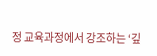정 교육과정에서 강조하는 ‘깊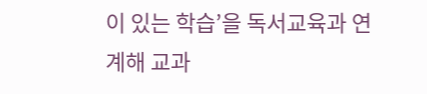이 있는 학습’을 독서교육과 연계해 교과